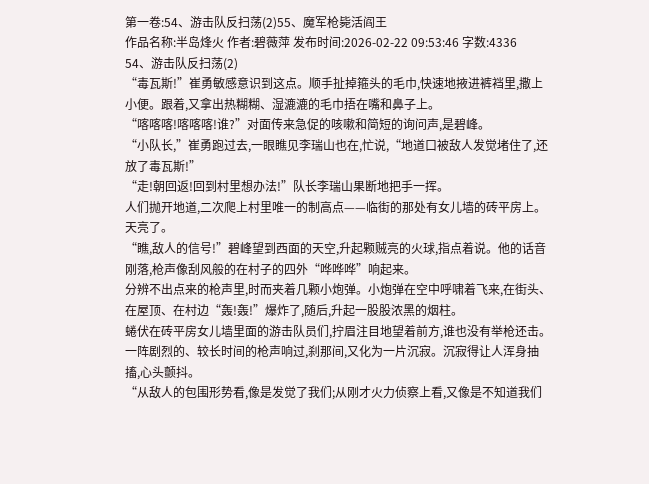第一卷:54、游击队反扫荡(2)55、魔军枪毙活阎王
作品名称:半岛烽火 作者:碧薇萍 发布时间:2026-02-22 09:53:46 字数:4336
54、游击队反扫荡(2)
“毒瓦斯!”崔勇敏感意识到这点。顺手扯掉箍头的毛巾,快速地掖进裤裆里,撒上小便。跟着,又拿出热糊糊、湿漉漉的毛巾捂在嘴和鼻子上。
“喀喀喀!喀喀喀!谁?”对面传来急促的咳嗽和简短的询问声,是碧峰。
“小队长,”崔勇跑过去,一眼瞧见李瑞山也在,忙说,“地道口被敌人发觉堵住了,还放了毒瓦斯!”
“走!朝回返!回到村里想办法!”队长李瑞山果断地把手一挥。
人们抛开地道,二次爬上村里唯一的制高点——临街的那处有女儿墙的砖平房上。
天亮了。
“瞧,敌人的信号!”碧峰望到西面的天空,升起颗贼亮的火球,指点着说。他的话音刚落,枪声像刮风般的在村子的四外“哗哗哗”响起来。
分辨不出点来的枪声里,时而夹着几颗小炮弹。小炮弹在空中呼啸着飞来,在街头、在屋顶、在村边“轰!轰!”爆炸了,随后,升起一股股浓黑的烟柱。
蜷伏在砖平房女儿墙里面的游击队员们,拧眉注目地望着前方,谁也没有举枪还击。
一阵剧烈的、较长时间的枪声响过,刹那间,又化为一片沉寂。沉寂得让人浑身抽搐,心头颤抖。
“从敌人的包围形势看,像是发觉了我们;从刚才火力侦察上看,又像是不知道我们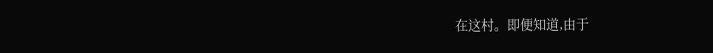在这村。即便知道,由于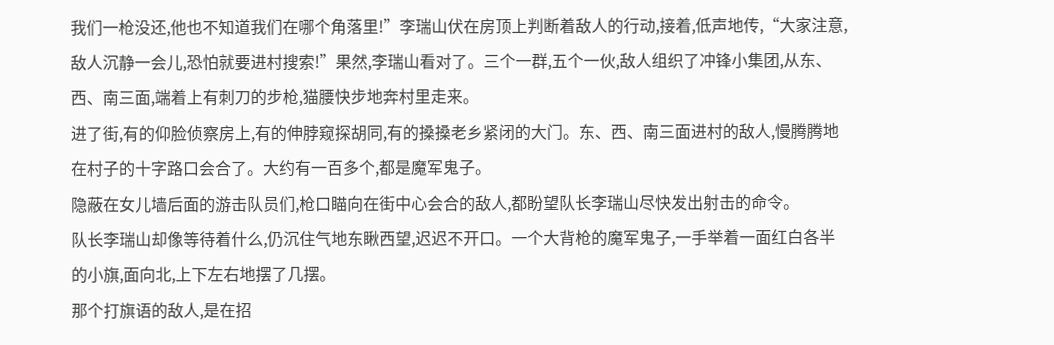我们一枪没还,他也不知道我们在哪个角落里!”李瑞山伏在房顶上判断着敌人的行动,接着,低声地传,“大家注意,敌人沉静一会儿,恐怕就要进村搜索!”果然,李瑞山看对了。三个一群,五个一伙,敌人组织了冲锋小集团,从东、西、南三面,端着上有刺刀的步枪,猫腰快步地奔村里走来。
进了街,有的仰脸侦察房上,有的伸脖窥探胡同,有的搡搡老乡紧闭的大门。东、西、南三面进村的敌人,慢腾腾地在村子的十字路口会合了。大约有一百多个,都是魔军鬼子。
隐蔽在女儿墙后面的游击队员们,枪口瞄向在街中心会合的敌人,都盼望队长李瑞山尽快发出射击的命令。
队长李瑞山却像等待着什么,仍沉住气地东瞅西望,迟迟不开口。一个大背枪的魔军鬼子,一手举着一面红白各半的小旗,面向北,上下左右地摆了几摆。
那个打旗语的敌人,是在招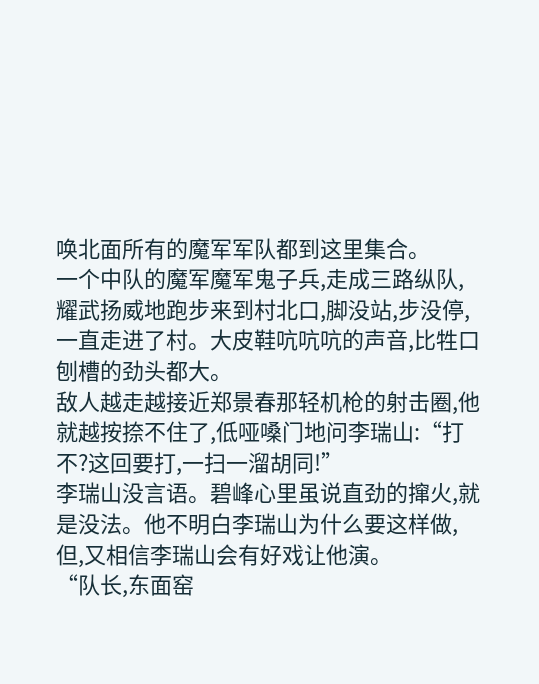唤北面所有的魔军军队都到这里集合。
一个中队的魔军魔军鬼子兵,走成三路纵队,耀武扬威地跑步来到村北口,脚没站,步没停,一直走进了村。大皮鞋吭吭吭的声音,比牲口刨槽的劲头都大。
敌人越走越接近郑景春那轻机枪的射击圈,他就越按捺不住了,低哑嗓门地问李瑞山:“打不?这回要打,一扫一溜胡同!”
李瑞山没言语。碧峰心里虽说直劲的撺火,就是没法。他不明白李瑞山为什么要这样做,但,又相信李瑞山会有好戏让他演。
“队长,东面窑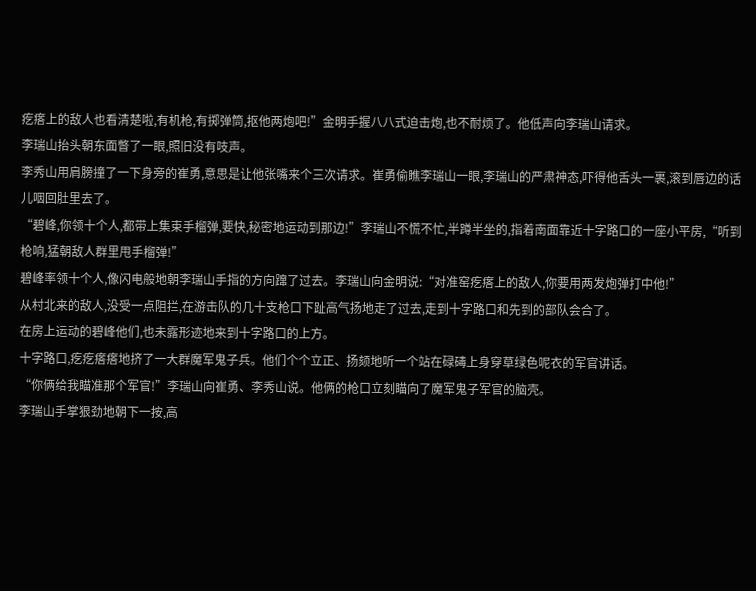疙瘩上的敌人也看清楚啦,有机枪,有掷弹筒,抠他两炮吧!”金明手握八八式迫击炮,也不耐烦了。他低声向李瑞山请求。
李瑞山抬头朝东面瞥了一眼,照旧没有吱声。
李秀山用肩膀撞了一下身旁的崔勇,意思是让他张嘴来个三次请求。崔勇偷瞧李瑞山一眼,李瑞山的严肃神态,吓得他舌头一裹,滚到唇边的话儿咽回肚里去了。
“碧峰,你领十个人,都带上集束手榴弹,要快,秘密地运动到那边!”李瑞山不慌不忙,半蹲半坐的,指着南面靠近十字路口的一座小平房,“听到枪响,猛朝敌人群里甩手榴弹!”
碧峰率领十个人,像闪电般地朝李瑞山手指的方向蹿了过去。李瑞山向金明说:“对准窑疙瘩上的敌人,你要用两发炮弹打中他!”
从村北来的敌人,没受一点阻拦,在游击队的几十支枪口下趾高气扬地走了过去,走到十字路口和先到的部队会合了。
在房上运动的碧峰他们,也未露形迹地来到十字路口的上方。
十字路口,疙疙瘩瘩地挤了一大群魔军鬼子兵。他们个个立正、扬颏地听一个站在碌碡上身穿草绿色呢衣的军官讲话。
“你俩给我瞄准那个军官!”李瑞山向崔勇、李秀山说。他俩的枪口立刻瞄向了魔军鬼子军官的脑壳。
李瑞山手掌狠劲地朝下一按,高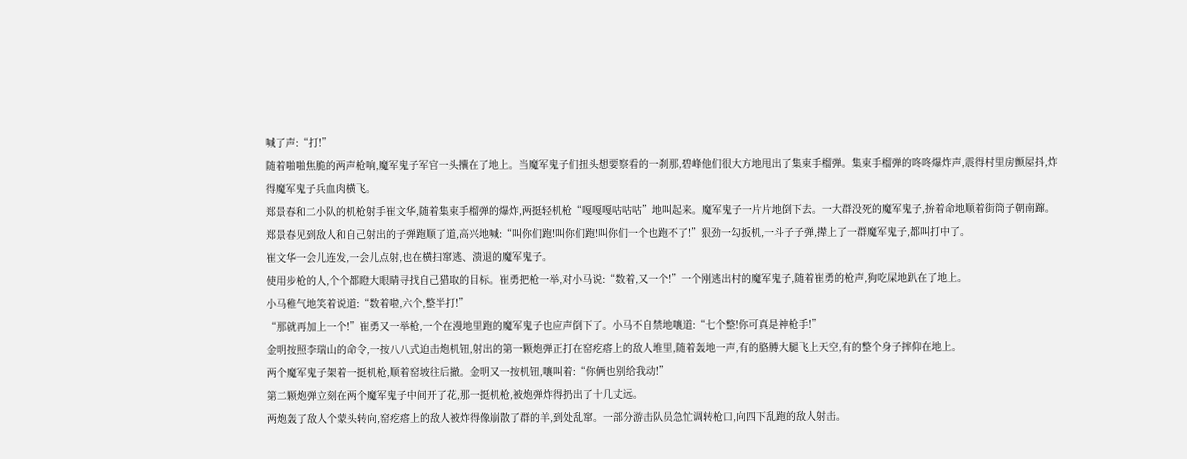喊了声:“打!”
随着啪啪焦脆的两声枪响,魔军鬼子军官一头攮在了地上。当魔军鬼子们扭头想要察看的一刹那,碧峰他们很大方地甩出了集束手榴弹。集束手榴弹的咚咚爆炸声,震得村里房颤屋抖,炸得魔军鬼子兵血肉横飞。
郑景春和二小队的机枪射手崔文华,随着集束手榴弹的爆炸,两挺轻机枪“嘎嘎嘎咕咕咕”地叫起来。魔军鬼子一片片地倒下去。一大群没死的魔军鬼子,拚着命地顺着街筒子朝南蹿。
郑景春见到敌人和自己射出的子弹跑顺了道,高兴地喊:“叫你们跑!叫你们跑!叫你们一个也跑不了!”狠劲一勾扳机,一斗子子弹,撵上了一群魔军鬼子,都叫打中了。
崔文华一会儿连发,一会儿点射,也在横扫窜逃、溃退的魔军鬼子。
使用步枪的人,个个都瞪大眼睛寻找自己猎取的目标。崔勇把枪一举,对小马说:“数着,又一个!”一个刚逃出村的魔军鬼子,随着崔勇的枪声,狗吃屎地趴在了地上。
小马稚气地笑着说道:“数着啦,六个,整半打!”
“那就再加上一个!”崔勇又一举枪,一个在漫地里跑的魔军鬼子也应声倒下了。小马不自禁地嚷道:“七个整!你可真是神枪手!”
金明按照李瑞山的命令,一按八八式迫击炮机钮,射出的第一颗炮弹正打在窑疙瘩上的敌人堆里,随着轰地一声,有的胳膊大腿飞上天空,有的整个身子摔仰在地上。
两个魔军鬼子架着一挺机枪,顺着窑坡往后撤。金明又一按机钮,嚷叫着:“你俩也别给我动!”
第二颗炮弹立刻在两个魔军鬼子中间开了花,那一挺机枪,被炮弹炸得扔出了十几丈远。
两炮轰了敌人个蒙头转向,窑疙瘩上的敌人被炸得像崩散了群的羊,到处乱窜。一部分游击队员急忙调转枪口,向四下乱跑的敌人射击。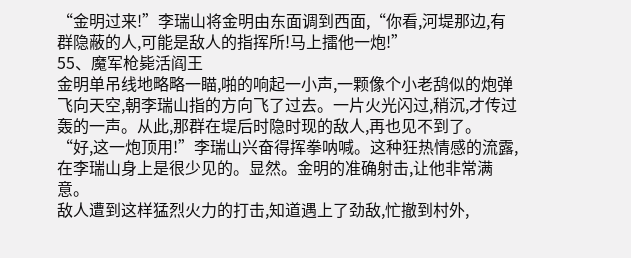“金明过来!”李瑞山将金明由东面调到西面,“你看,河堤那边,有群隐蔽的人,可能是敌人的指挥所!马上擂他一炮!”
55、魔军枪毙活阎王
金明单吊线地略略一瞄,啪的响起一小声,一颗像个小老鸹似的炮弹飞向天空,朝李瑞山指的方向飞了过去。一片火光闪过,稍沉,才传过轰的一声。从此,那群在堤后时隐时现的敌人,再也见不到了。
“好,这一炮顶用!”李瑞山兴奋得挥拳呐喊。这种狂热情感的流露,在李瑞山身上是很少见的。显然。金明的准确射击,让他非常满意。
敌人遭到这样猛烈火力的打击,知道遇上了劲敌,忙撤到村外,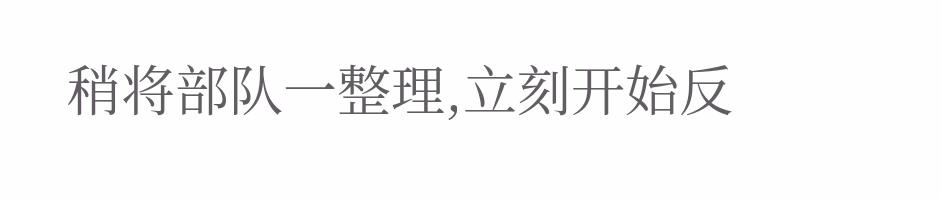稍将部队一整理,立刻开始反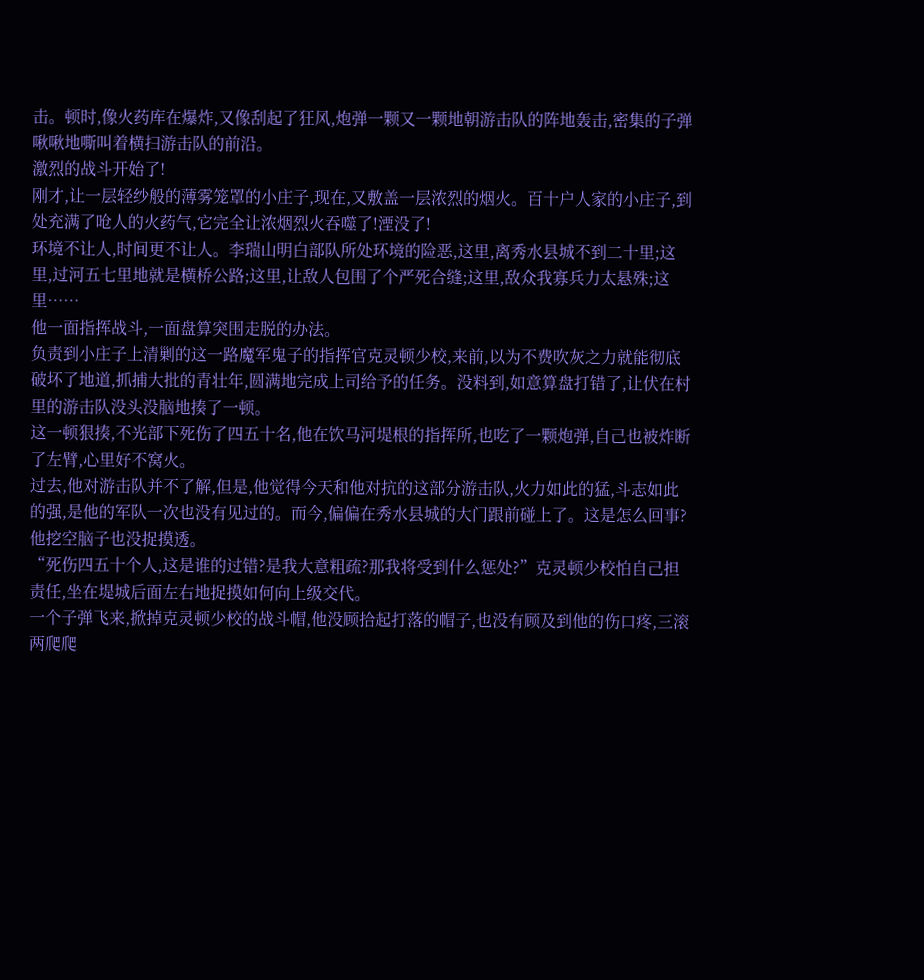击。顿时,像火药库在爆炸,又像刮起了狂风,炮弹一颗又一颗地朝游击队的阵地轰击,密集的子弹啾啾地嘶叫着横扫游击队的前沿。
激烈的战斗开始了!
刚才,让一层轻纱般的薄雾笼罩的小庄子,现在,又敷盖一层浓烈的烟火。百十户人家的小庄子,到处充满了呛人的火药气,它完全让浓烟烈火吞噬了!湮没了!
环境不让人,时间更不让人。李瑞山明白部队所处环境的险恶,这里,离秀水县城不到二十里;这里,过河五七里地就是横桥公路;这里,让敌人包围了个严死合缝;这里,敌众我寡兵力太悬殊;这里……
他一面指挥战斗,一面盘算突围走脱的办法。
负责到小庄子上清剿的这一路魔军鬼子的指挥官克灵顿少校,来前,以为不费吹灰之力就能彻底破坏了地道,抓捕大批的青壮年,圆满地完成上司给予的任务。没料到,如意算盘打错了,让伏在村里的游击队没头没脑地揍了一顿。
这一顿狠揍,不光部下死伤了四五十名,他在饮马河堤根的指挥所,也吃了一颗炮弹,自己也被炸断了左臂,心里好不窝火。
过去,他对游击队并不了解,但是,他觉得今天和他对抗的这部分游击队,火力如此的猛,斗志如此的强,是他的军队一次也没有见过的。而今,偏偏在秀水县城的大门跟前碰上了。这是怎么回事?他挖空脑子也没捉摸透。
“死伤四五十个人,这是谁的过错?是我大意粗疏?那我将受到什么惩处?”克灵顿少校怕自己担责任,坐在堤城后面左右地捉摸如何向上级交代。
一个子弹飞来,掀掉克灵顿少校的战斗帽,他没顾拾起打落的帽子,也没有顾及到他的伤口疼,三滚两爬爬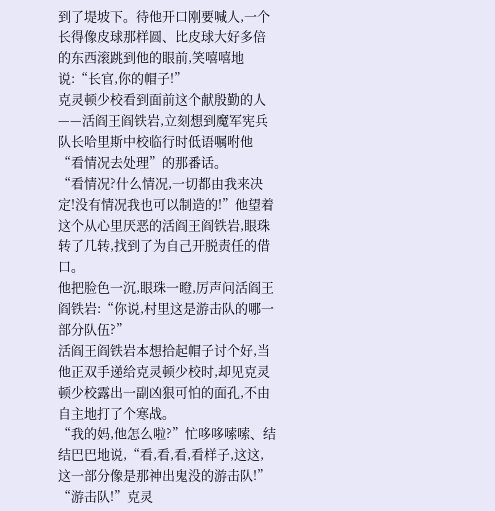到了堤坡下。待他开口刚要喊人,一个长得像皮球那样圆、比皮球大好多倍的东西滚跳到他的眼前,笑嘻嘻地说:“长官,你的帽子!”
克灵顿少校看到面前这个献殷勤的人——活阎王阎铁岩,立刻想到魔军宪兵队长哈里斯中校临行时低语嘱咐他“看情况去处理”的那番话。
“看情况?什么情况,一切都由我来决定!没有情况我也可以制造的!”他望着这个从心里厌恶的活阎王阎铁岩,眼珠转了几转,找到了为自己开脱责任的借口。
他把脸色一沉,眼珠一瞪,厉声问活阎王阎铁岩:“你说,村里这是游击队的哪一部分队伍?”
活阎王阎铁岩本想拾起帽子讨个好,当他正双手递给克灵顿少校时,却见克灵顿少校露出一副凶狠可怕的面孔,不由自主地打了个寒战。
“我的妈,他怎么啦?”忙哆哆嗦嗦、结结巴巴地说,“看,看,看,看样子,这这,这一部分像是那神出鬼没的游击队!”
“游击队!”克灵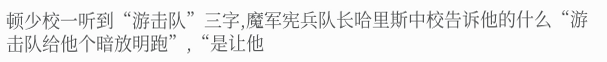顿少校一听到“游击队”三字,魔军宪兵队长哈里斯中校告诉他的什么“游击队给他个暗放明跑”,“是让他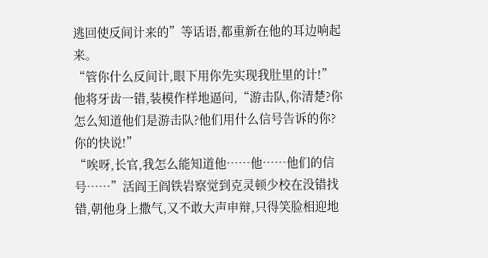逃回使反间计来的”等话语,都重新在他的耳边响起来。
“管你什么反间计,眼下用你先实现我肚里的计!”他将牙齿一错,装模作样地逼问,“游击队,你清楚?你怎么知道他们是游击队?他们用什么信号告诉的你?你的快说!”
“唉呀,长官,我怎么能知道他……他……他们的信号……”活阎王阎铁岩察觉到克灵顿少校在没错找错,朝他身上撒气,又不敢大声申辩,只得笑脸相迎地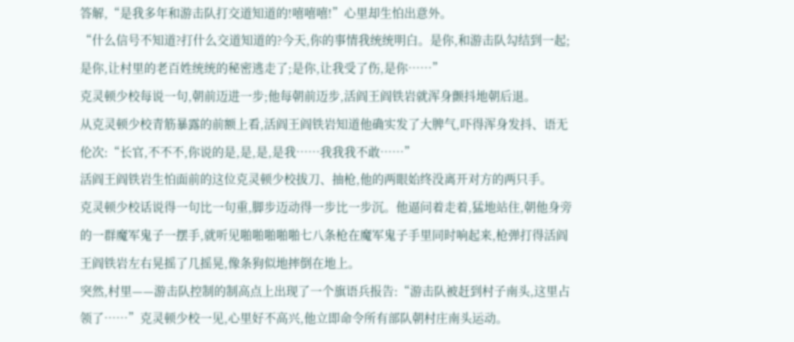答解,“是我多年和游击队打交道知道的!嘻嘻嘻!”心里却生怕出意外。
“什么信号不知道?打什么交道知道的?今天,你的事情我统统明白。是你,和游击队勾结到一起;是你,让村里的老百姓统统的秘密逃走了;是你,让我受了伤,是你……”
克灵顿少校每说一句,朝前迈进一步;他每朝前迈步,活阎王阎铁岩就浑身颤抖地朝后退。
从克灵顿少校青筋暴露的前额上看,活阎王阎铁岩知道他确实发了大脾气,吓得浑身发抖、语无伦次:“长官,不不不,你说的是,是,是,是我……我我我不敢……”
活阎王阎铁岩生怕面前的这位克灵顿少校拔刀、抽枪,他的两眼始终没离开对方的两只手。
克灵顿少校话说得一句比一句重,脚步迈动得一步比一步沉。他逼问着走着,猛地站住,朝他身旁的一群魔军鬼子一摆手,就听见啪啪啪啪啪七八条枪在魔军鬼子手里同时响起来,枪弹打得活阎王阎铁岩左右晃摇了几摇晃,像条狗似地摔倒在地上。
突然,村里——游击队控制的制高点上出现了一个旗语兵报告:“游击队被赶到村子南头,这里占领了……”克灵顿少校一见,心里好不高兴,他立即命令所有部队朝村庄南头运动。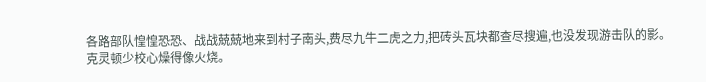各路部队惶惶恐恐、战战兢兢地来到村子南头,费尽九牛二虎之力,把砖头瓦块都查尽搜遍,也没发现游击队的影。
克灵顿少校心燥得像火烧。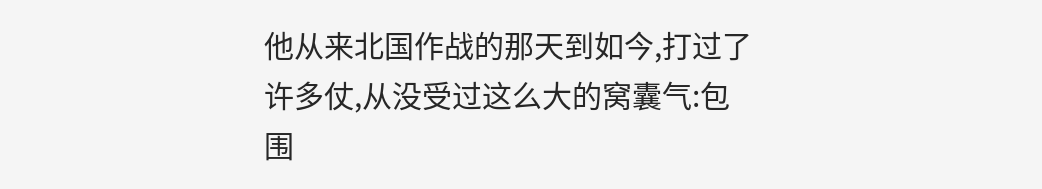他从来北国作战的那天到如今,打过了许多仗,从没受过这么大的窝囊气:包围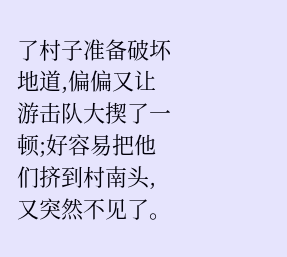了村子准备破坏地道,偏偏又让游击队大揳了一顿;好容易把他们挤到村南头,又突然不见了。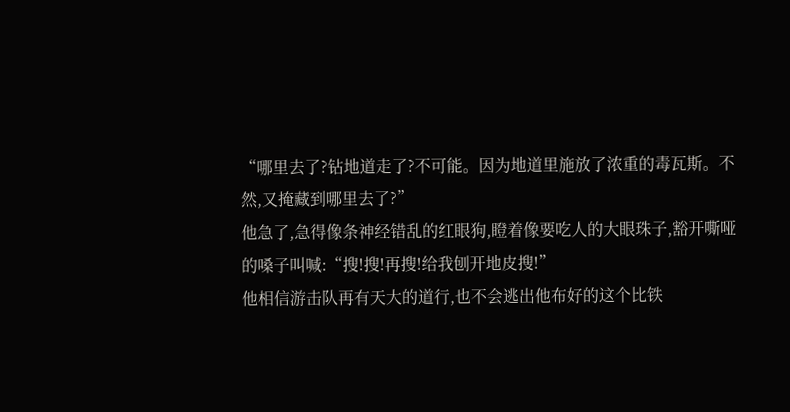“哪里去了?钻地道走了?不可能。因为地道里施放了浓重的毒瓦斯。不然,又掩藏到哪里去了?”
他急了,急得像条神经错乱的红眼狗,瞪着像要吃人的大眼珠子,豁开嘶哑的嗓子叫喊:“搜!搜!再搜!给我刨开地皮搜!”
他相信游击队再有天大的道行,也不会逃出他布好的这个比铁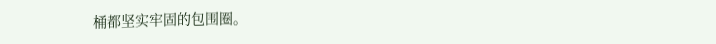桶都坚实牢固的包围圈。